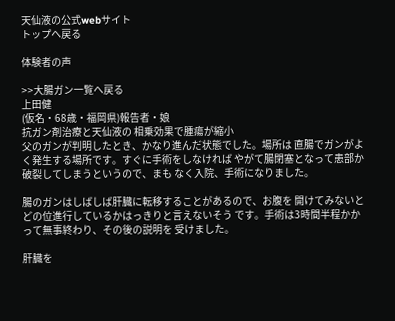天仙液の公式webサイト
トップへ戻る

体験者の声

>>大腸ガン一覧へ戻る
上田健
(仮名・68歳・福岡県)報告者・娘
抗ガン剤治療と天仙液の 相乗効果で腫瘍が縮小
父のガンが判明したとき、かなり進んだ状態でした。場所は 直腸でガンがよく発生する場所です。すぐに手術をしなければ やがて腸閉塞となって患部か破裂してしまうというので、まも なく入院、手術になりました。

腸のガンはしばしば肝臓に転移することがあるので、お腹を 開けてみないとどの位進行しているかはっきりと言えないそう です。手術は3時間半程かかって無事終わり、その後の説明を 受けました。

肝臓を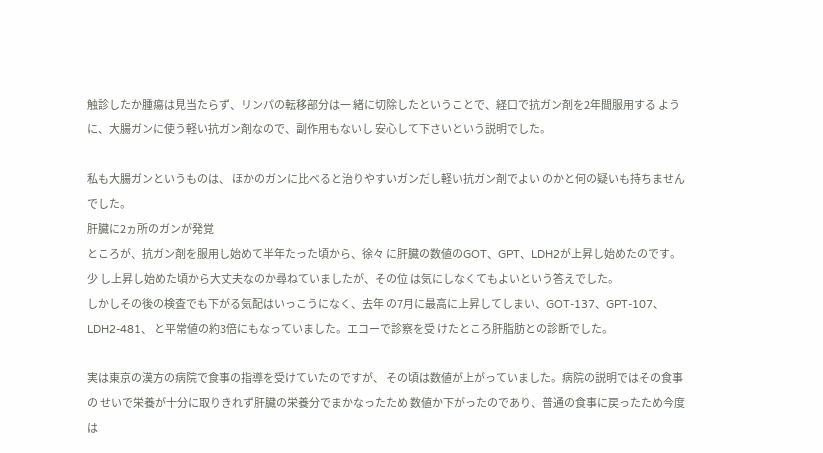触診したか腫瘍は見当たらず、リンパの転移部分は一 緒に切除したということで、経口で抗ガン剤を2年間服用する ように、大腸ガンに使う軽い抗ガン剤なので、副作用もないし 安心して下さいという説明でした。

私も大腸ガンというものは、 ほかのガンに比べると治りやすいガンだし軽い抗ガン剤でよい のかと何の疑いも持ちませんでした。
肝臓に2ヵ所のガンが発覚
ところが、抗ガン剤を服用し始めて半年たった頃から、徐々 に肝臓の数値のGOT、GPT、LDH2が上昇し始めたのです。少 し上昇し始めた頃から大丈夫なのか尋ねていましたが、その位 は気にしなくてもよいという答えでした。
しかしその後の検査でも下がる気配はいっこうになく、去年 の7月に最高に上昇してしまい、GOT-137、GPT-107、LDH2-481、 と平常値の約3倍にもなっていました。エコーで診察を受 けたところ肝脂肪との診断でした。

実は東京の漢方の病院で食事の指導を受けていたのですが、 その頃は数値が上がっていました。病院の説明ではその食事の せいで栄養が十分に取りきれず肝臓の栄養分でまかなったため 数値か下がったのであり、普通の食事に戻ったため今度は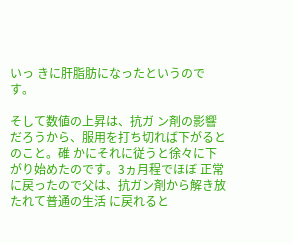いっ きに肝脂肪になったというのです。

そして数値の上昇は、抗ガ ン剤の影響だろうから、服用を打ち切れば下がるとのこと。碓 かにそれに従うと徐々に下がり始めたのです。3ヵ月程でほぼ 正常に戻ったので父は、抗ガン剤から解き放たれて普通の生活 に戻れると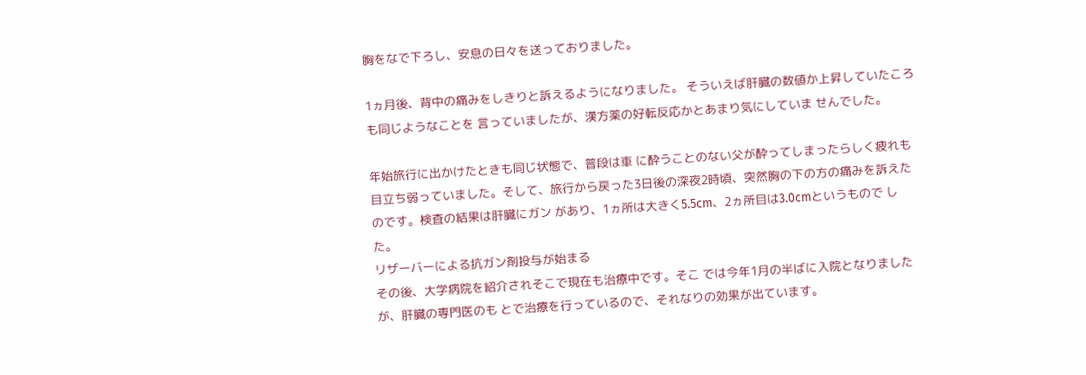胸をなで下ろし、安息の日々を送っておりました。

1ヵ月後、背中の痛みをしきりと訴えるようになりました。 そういえば肝臓の数値か上昇していたころも同じようなことを 言っていましたが、漢方薬の好転反応かとあまり気にしていま せんでした。

年始旅行に出かけたときも同じ状態で、普段は車 に酔うことのない父が酔ってしまったらしく疲れも目立ち弱っていました。そして、旅行から戻った3日後の深夜2時頃、突然胸の下の方の痛みを訴えたのです。検査の結果は肝臓にガン があり、1ヵ所は大きく5.5cm、2ヵ所目は3.0cmというもので した。
リザーバーによる抗ガン剤投与が始まる
その後、大学病院を紹介されそこで現在も治療中です。そこ では今年1月の半ばに入院となりましたが、肝臓の専門医のも とで治療を行っているので、それなりの効果が出ています。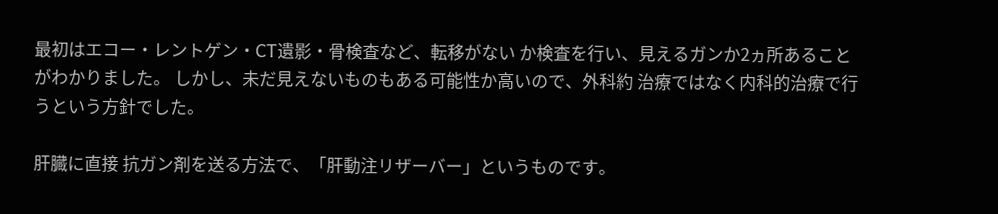最初はエコー・レントゲン・CT遺影・骨検査など、転移がない か検査を行い、見えるガンか2ヵ所あることがわかりました。 しかし、未だ見えないものもある可能性か高いので、外科約 治療ではなく内科的治療で行うという方針でした。

肝臓に直接 抗ガン剤を送る方法で、「肝動注リザーバー」というものです。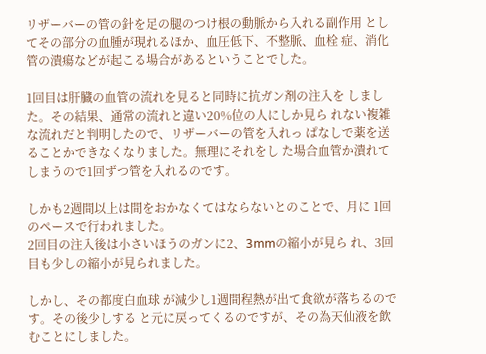リザーバーの管の針を足の腿のつけ根の動脈から入れる副作用 としてその部分の血腫が現れるほか、血圧低下、不整脈、血栓 症、消化管の潰瘍などが起こる場合があるということでした。

1回目は肝臓の血管の流れを見ると同時に抗ガン剤の注入を しました。その結果、通常の流れと違い20%位の人にしか見ら れない複雑な流れだと判明したので、リザーバーの管を入れっ ぱなしで薬を送ることかできなくなりました。無理にそれをし た場合血管か潰れてしまうので1回ずつ管を入れるのです。

しかも2週間以上は間をおかなくてはならないとのことで、月に 1回のペースで行われました。
2回目の注入後は小さいほうのガンに2、3mmの縮小が見ら れ、3回目も少しの縮小が見られました。

しかし、その都度白血球 が減少し1週間程熱が出て食欲が落ちるのです。その後少しする と元に戻ってくるのですが、その為天仙液を飲むことにしました。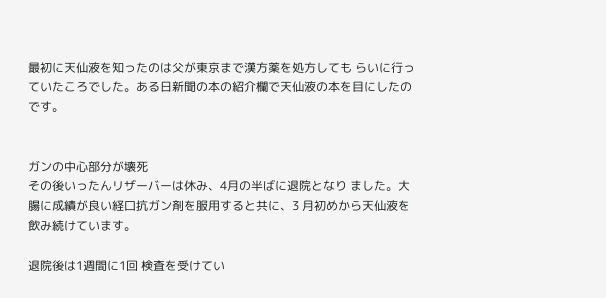最初に天仙液を知ったのは父が東京まで漢方薬を処方しても らいに行っていたころでした。ある日新聞の本の紹介欄で天仙液の本を目にしたのです。


ガンの中心部分が壊死
その後いったんリザーバーは休み、4月の半ばに退院となり ました。大腸に成績が良い経口抗ガン剤を服用すると共に、3 月初めから天仙液を飲み続けています。

退院後は1週間に1回 検査を受けてい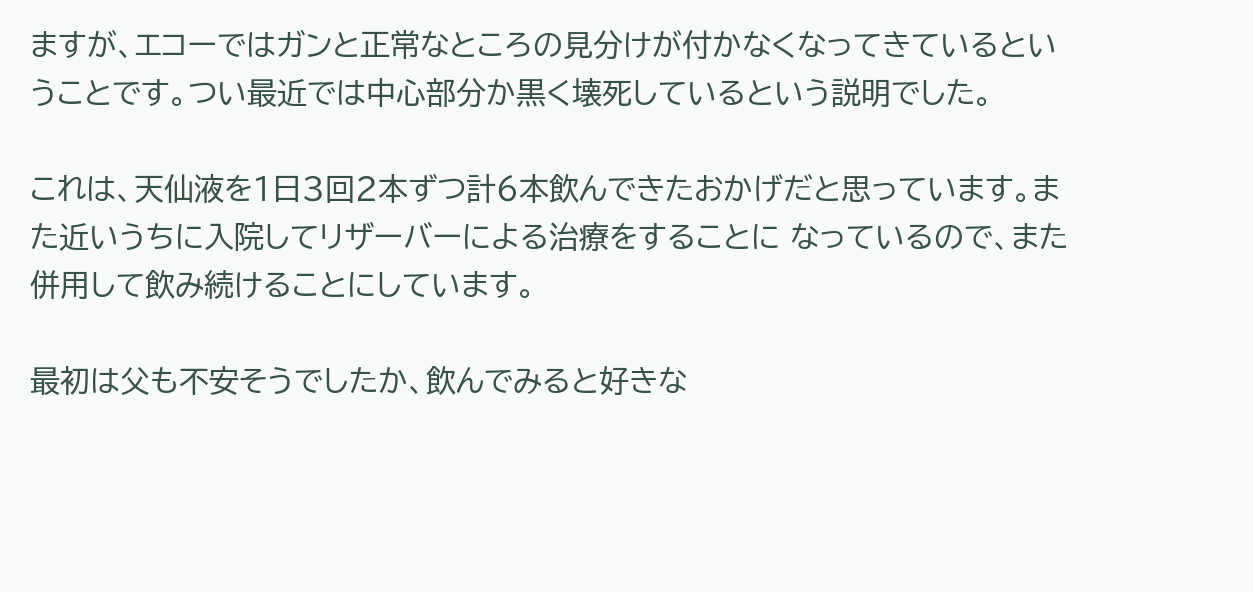ますが、エコーではガンと正常なところの見分けが付かなくなってきているということです。つい最近では中心部分か黒く壊死しているという説明でした。

これは、天仙液を1日3回2本ずつ計6本飲んできたおかげだと思っています。また近いうちに入院してリザーバーによる治療をすることに なっているので、また併用して飲み続けることにしています。

最初は父も不安そうでしたか、飲んでみると好きな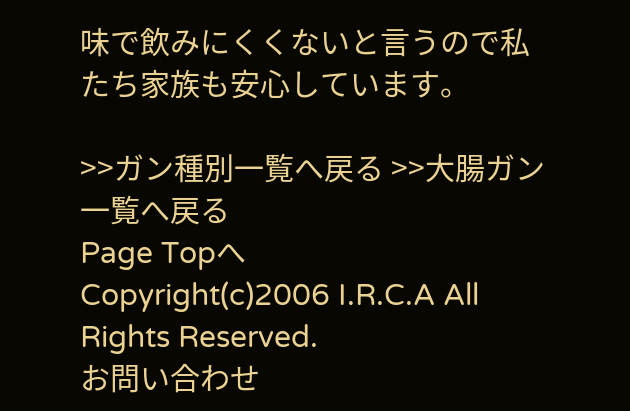味で飲みにくくないと言うので私たち家族も安心しています。

>>ガン種別一覧へ戻る >>大腸ガン一覧へ戻る
Page Topへ
Copyright(c)2006 I.R.C.A All Rights Reserved.
お問い合わせ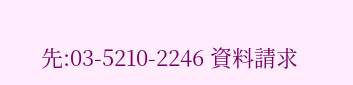先:03-5210-2246 資料請求